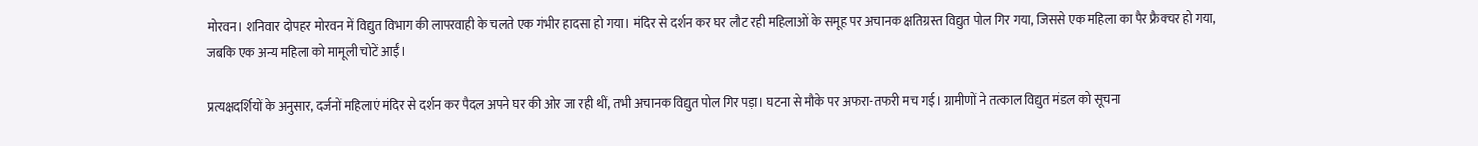मोरवन। शनिवार दोपहर मोरवन में विद्युत विभाग की लापरवाही के चलते एक गंभीर हादसा हो गया। मंदिर से दर्शन कर घर लौट रही महिलाओं के समूह पर अचानक क्षतिग्रस्त विद्युत पोल गिर गया, जिससे एक महिला का पैर फ्रैक्चर हो गया, जबकि एक अन्य महिला को मामूली चोटें आईं।

प्रत्यक्षदर्शियों के अनुसार, दर्जनों महिलाएं मंदिर से दर्शन कर पैदल अपने घर की ओर जा रही थीं, तभी अचानक विद्युत पोल गिर पड़ा। घटना से मौके पर अफरा-तफरी मच गई। ग्रामीणों ने तत्काल विद्युत मंडल को सूचना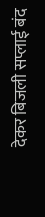देकर बिजली सप्लाई बंद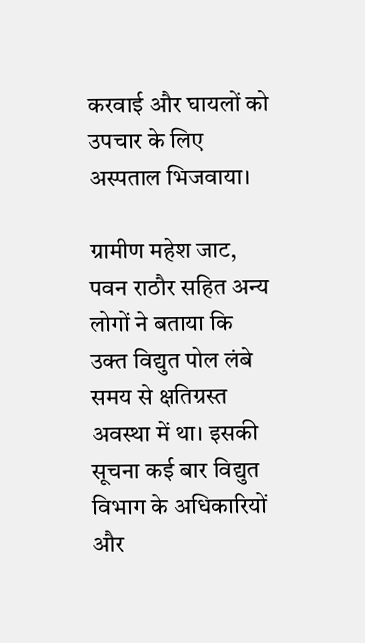करवाई और घायलों को उपचार के लिए अस्पताल भिजवाया।

ग्रामीण महेश जाट, पवन राठौर सहित अन्य लोगों ने बताया कि उक्त विद्युत पोल लंबे समय से क्षतिग्रस्त अवस्था में था। इसकी सूचना कई बार विद्युत विभाग के अधिकारियों और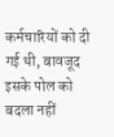कर्मचारियों को दी गई थी, बावजूद इसके पोल को बदला नहीं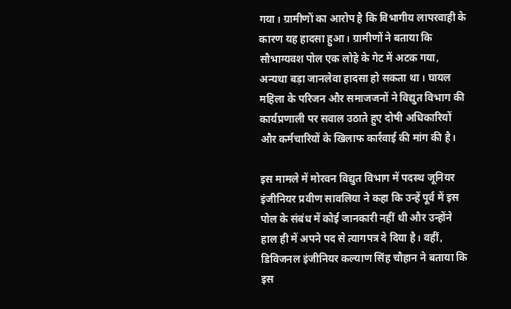गया। ग्रामीणों का आरोप है कि विभागीय लापरवाही के कारण यह हादसा हुआ। ग्रामीणों ने बताया कि सौभाग्यवश पोल एक लोहे के गेट में अटक गया, अन्यथा बड़ा जानलेवा हादसा हो सकता था। घायल महिला के परिजन और समाजजनों ने विद्युत विभाग की कार्यप्रणाली पर सवाल उठाते हुए दोषी अधिकारियों और कर्मचारियों के खिलाफ कार्रवाई की मांग की है।

इस मामले में मोरवन विद्युत विभाग में पदस्थ जूनियर इंजीनियर प्रवीण सावलिया ने कहा कि उन्हें पूर्व में इस पोल के संबंध में कोई जानकारी नहीं थी और उन्होंने हाल ही में अपने पद से त्यागपत्र दे दिया है। वहीं, डिविजनल इंजीनियर कल्याण सिंह चौहान ने बताया कि इस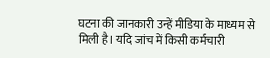घटना की जानकारी उन्हें मीडिया के माध्यम से मिली है। यदि जांच में किसी कर्मचारी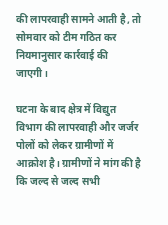की लापरवाही सामने आती है, तो सोमवार को टीम गठित कर नियमानुसार कार्रवाई की जाएगी।

घटना के बाद क्षेत्र में विद्युत विभाग की लापरवाही और जर्जर पोलों को लेकर ग्रामीणों में आक्रोश है। ग्रामीणों ने मांग की है कि जल्द से जल्द सभी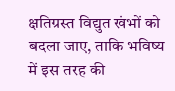क्षतिग्रस्त विद्युत खंभों को बदला जाए, ताकि भविष्य में इस तरह की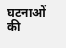घटनाओं की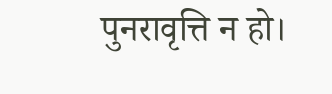पुनरावृत्ति न हो।